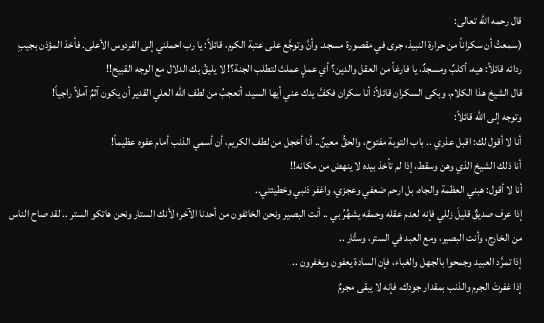قال رحمه الله تعالى:
(سمعتُ أن سكراناً من حرارة النبيذ، جرى في مقصورة مسجد. وأنَّ وتوجَّع على عتبة الكرم، قائلاً: يا رب احملني إلى الفردوس الأعلى. فأخذ المؤذن بجيبِ ردائه قائلاً: هيه، أكلبٌ ومسجدٌ، يا فارغاً من العقل والدين؟ أي عملٍ عملتَ لتطلب الجنة؟! لا يليقُ بك الدلال مع الوجه القبيح!!
قال الشيخ هذا الكلام، وبكى السكران قائلاً: أنا سكران فكفَّ يدك عني أيها السيد، أتعجبُ من لطف الله العلي القدير أن يكون آثمٌ آملاً راجياً!
وتوجه إلى الله قائلاً:
أنا لا أقول لك: اقبل عذري .. باب التوبة مفتوح، والحقُّ معينٌ.. أنا أخجل من لطف الكريم، أن أسمي الذنب أمام عفوه عظيماً!
أنا ذلك الشيخ الذي وهن وسقط، إذا لم تأخذ بيده لا ينهض من مكانه!!
أنا لا أقول: هبني العظمة والجاه، بل ارحم ضعفي وعجزي، واغفر ذنبي وخطيئتي..
إذا عرف صديقٌ قليلَ زللي فإنه لعدم عقله وحمقه يشهِّرُ بي .. أنت البصير ونحن الخائفون من أحدنا الآخر؛ لأنك الستار ونحن هاتكو الستر .. لقد صاح الناس من الخارج، وأنت البصير، ومع العبد في الستر، وستَّار ..
إذا تمرَّد العبيد وجمحوا بالجهل والغباء، فإن السادة يعفون ويغفرون ..
إذا غفرتَ الجرم والذنب بمقدار جودك، فإنه لا يبقى مجرمٌ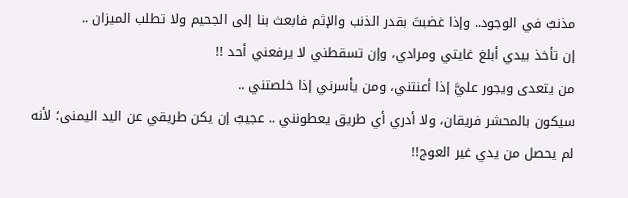مذنبٌ في الوجود.. وإذا غضبتَ بقدر الذنب والإثم فابعث بنا إلى الجحيم ولا تطلب الميزان ..
إن تأخذ بيدي أبلغ غايتي ومرادي، وإن تسقطني لا يرفعني أحد !!
من يتعدى ويجور عليَّ إذا أعنتني، ومن يأسرني إذا خلصتني ..
سيكون بالمحشر فريقان، ولا أدري أي طريق يعطونني .. عجيبٌ إن يكن طريقي عن اليد اليمنى؛ لأنه لم يحصل من يدي غير العوج!!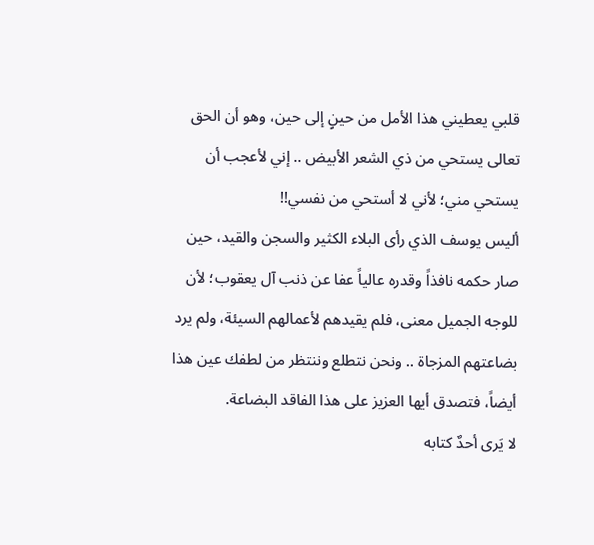قلبي يعطيني هذا الأمل من حينٍ إلى حين، وهو أن الحق تعالى يستحي من ذي الشعر الأبيض .. إني لأعجب أن يستحي مني؛ لأني لا أستحي من نفسي!!
أليس يوسف الذي رأى البلاء الكثير والسجن والقيد، حين صار حكمه نافذاً وقدره عالياً عفا عن ذنب آل يعقوب؛ لأن للوجه الجميل معنى، فلم يقيدهم لأعمالهم السيئة، ولم يرد بضاعتهم المزجاة .. ونحن نتطلع وننتظر من لطفك عين هذا أيضاً، فتصدق أيها العزيز على هذا الفاقد البضاعة.
لا يَرى أحدٌ كتابه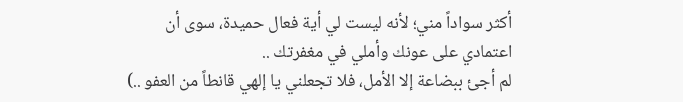أكثر سواداً مني؛ لأنه ليست لي أية فعال حميدة، سوى أن اعتمادي على عونك وأملي في مغفرتك ..
لم أجئ ببضاعة إلا الأمل، فلا تجعلني يا إلهي قانطاً من العفو ..)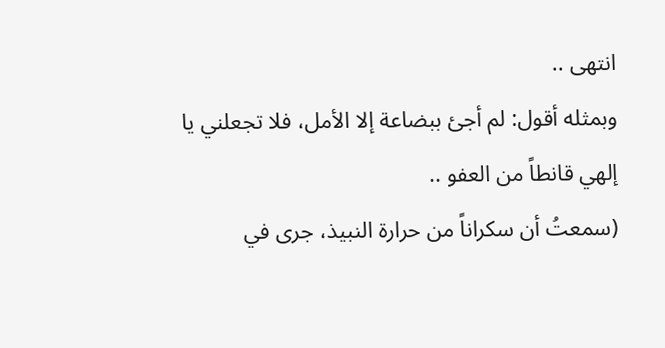انتهى ..
وبمثله أقول: لم أجئ ببضاعة إلا الأمل، فلا تجعلني يا إلهي قانطاً من العفو ..
(سمعتُ أن سكراناً من حرارة النبيذ، جرى في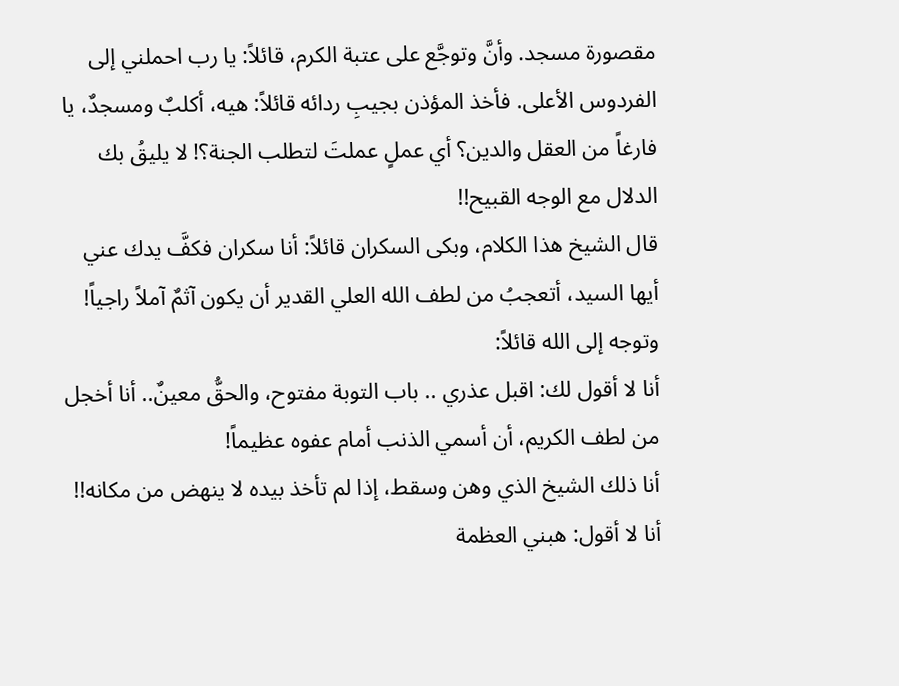مقصورة مسجد. وأنَّ وتوجَّع على عتبة الكرم، قائلاً: يا رب احملني إلى الفردوس الأعلى. فأخذ المؤذن بجيبِ ردائه قائلاً: هيه، أكلبٌ ومسجدٌ، يا فارغاً من العقل والدين؟ أي عملٍ عملتَ لتطلب الجنة؟! لا يليقُ بك الدلال مع الوجه القبيح!!
قال الشيخ هذا الكلام، وبكى السكران قائلاً: أنا سكران فكفَّ يدك عني أيها السيد، أتعجبُ من لطف الله العلي القدير أن يكون آثمٌ آملاً راجياً!
وتوجه إلى الله قائلاً:
أنا لا أقول لك: اقبل عذري .. باب التوبة مفتوح، والحقُّ معينٌ.. أنا أخجل من لطف الكريم، أن أسمي الذنب أمام عفوه عظيماً!
أنا ذلك الشيخ الذي وهن وسقط، إذا لم تأخذ بيده لا ينهض من مكانه!!
أنا لا أقول: هبني العظمة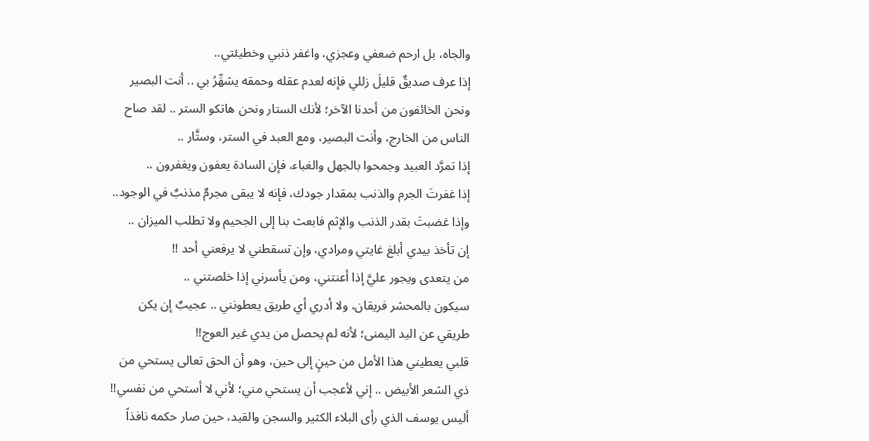والجاه، بل ارحم ضعفي وعجزي، واغفر ذنبي وخطيئتي..
إذا عرف صديقٌ قليلَ زللي فإنه لعدم عقله وحمقه يشهِّرُ بي .. أنت البصير ونحن الخائفون من أحدنا الآخر؛ لأنك الستار ونحن هاتكو الستر .. لقد صاح الناس من الخارج، وأنت البصير، ومع العبد في الستر، وستَّار ..
إذا تمرَّد العبيد وجمحوا بالجهل والغباء، فإن السادة يعفون ويغفرون ..
إذا غفرتَ الجرم والذنب بمقدار جودك، فإنه لا يبقى مجرمٌ مذنبٌ في الوجود.. وإذا غضبتَ بقدر الذنب والإثم فابعث بنا إلى الجحيم ولا تطلب الميزان ..
إن تأخذ بيدي أبلغ غايتي ومرادي، وإن تسقطني لا يرفعني أحد !!
من يتعدى ويجور عليَّ إذا أعنتني، ومن يأسرني إذا خلصتني ..
سيكون بالمحشر فريقان، ولا أدري أي طريق يعطونني .. عجيبٌ إن يكن طريقي عن اليد اليمنى؛ لأنه لم يحصل من يدي غير العوج!!
قلبي يعطيني هذا الأمل من حينٍ إلى حين، وهو أن الحق تعالى يستحي من ذي الشعر الأبيض .. إني لأعجب أن يستحي مني؛ لأني لا أستحي من نفسي!!
أليس يوسف الذي رأى البلاء الكثير والسجن والقيد، حين صار حكمه نافذاً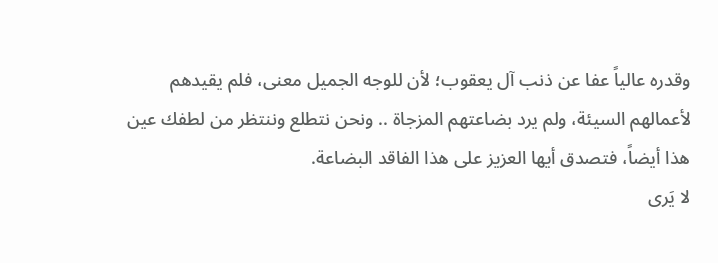وقدره عالياً عفا عن ذنب آل يعقوب؛ لأن للوجه الجميل معنى، فلم يقيدهم لأعمالهم السيئة، ولم يرد بضاعتهم المزجاة .. ونحن نتطلع وننتظر من لطفك عين هذا أيضاً، فتصدق أيها العزيز على هذا الفاقد البضاعة.
لا يَرى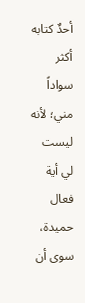أحدٌ كتابه أكثر سواداً مني؛ لأنه ليست لي أية فعال حميدة، سوى أن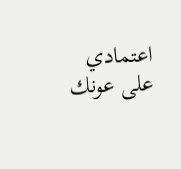اعتمادي على عونك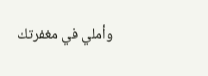وأملي في مغفرتك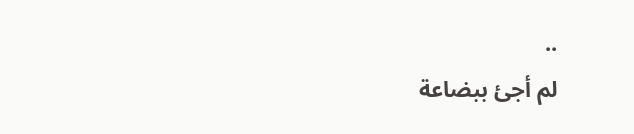..
لم أجئ ببضاعة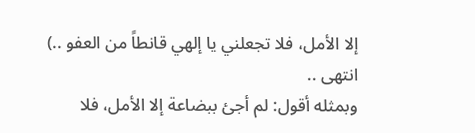إلا الأمل، فلا تجعلني يا إلهي قانطاً من العفو ..)
انتهى ..
وبمثله أقول: لم أجئ ببضاعة إلا الأمل، فلا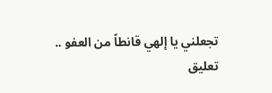تجعلني يا إلهي قانطاً من العفو ..
تعليق